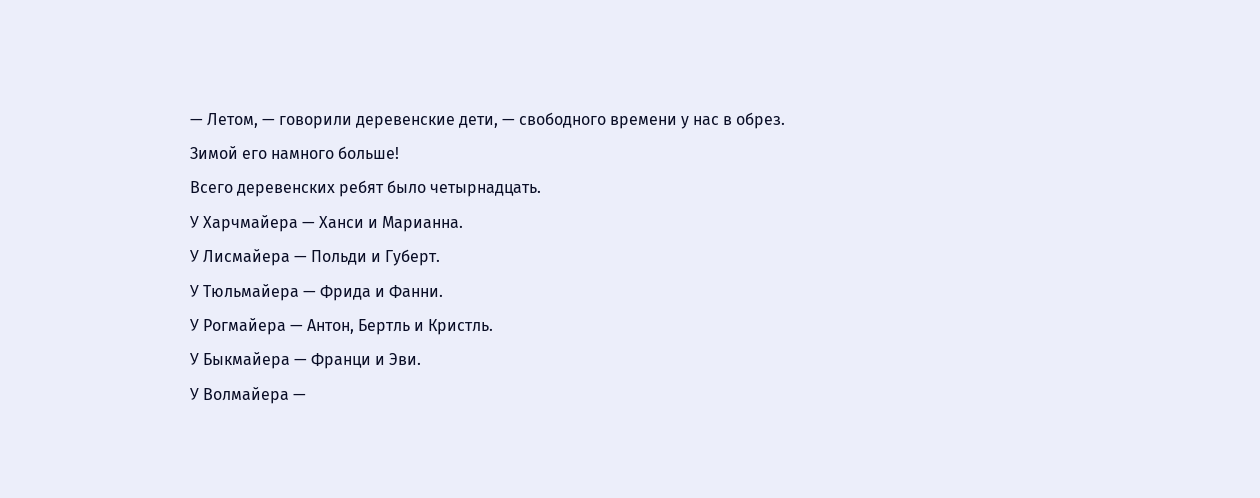— Летом, — говорили деревенские дети, — свободного времени у нас в обрез. Зимой его намного больше!
Всего деревенских ребят было четырнадцать.
У Харчмайера — Ханси и Марианна.
У Лисмайера — Польди и Губерт.
У Тюльмайера — Фрида и Фанни.
У Рогмайера — Антон, Бертль и Кристль.
У Быкмайера — Франци и Эви.
У Волмайера —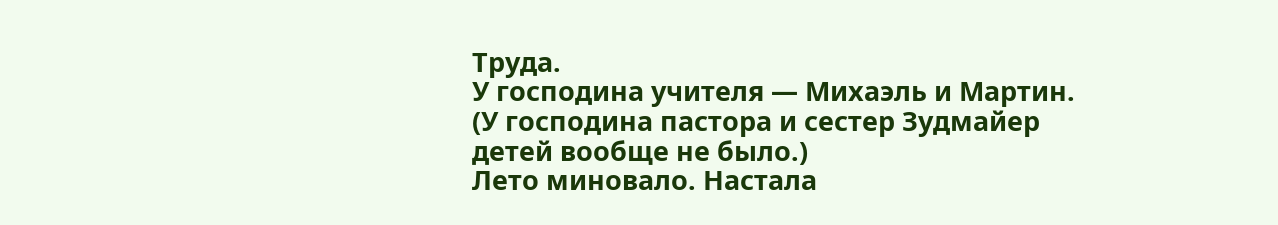Труда.
У господина учителя — Михаэль и Мартин.
(У господина пастора и сестер Зудмайер детей вообще не было.)
Лето миновало. Настала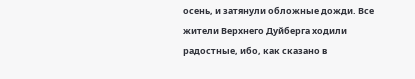осень, и затянули обложные дожди. Все жители Верхнего Дуйберга ходили радостные, ибо, как сказано в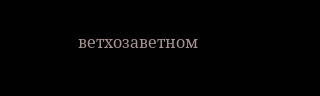ветхозаветном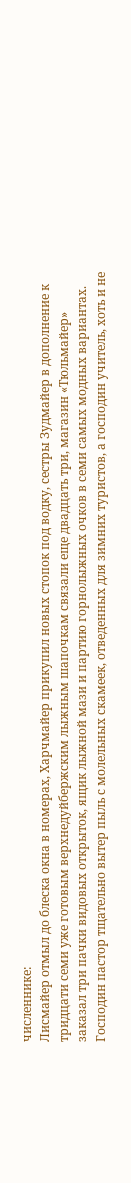численнике:
Лисмайер отмыл до блеска окна в номерах, Харчмайер прикупил новых стопок под водку, сестры Зудмайер в дополнение к тридцати семи уже готовым верхнедуйбержским лыжным шапочкам связали еще двадцать три, магазин «Тюльмайер» заказал три пачки видовых открыток, ящик лыжной мази и партию горнолыжных очков в семи самых модных вариантах. Господин пастор тщательно вытер пыль с молельных скамеек, отведенных для зимних туристов, а господин учитель, хоть и не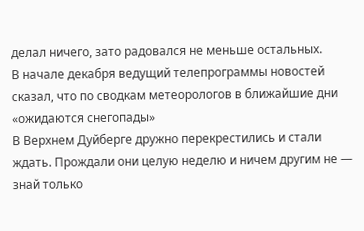делал ничего, зато радовался не меньше остальных.
В начале декабря ведущий телепрограммы новостей сказал, что по сводкам метеорологов в ближайшие дни «ожидаются снегопады»
В Верхнем Дуйберге дружно перекрестились и стали ждать. Прождали они целую неделю и ничем другим не — знай только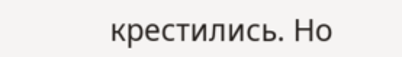крестились. Но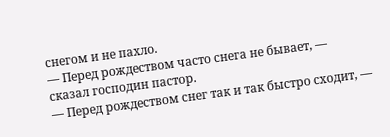снегом и не пахло.
— Перед рождеством часто снега не бывает, — сказал господин пастор.
— Перед рождеством снег так и так быстро сходит, —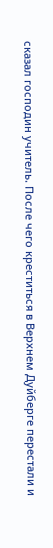сказал господин учитель. После чего креститься в Верхнем Дуйберге перестали и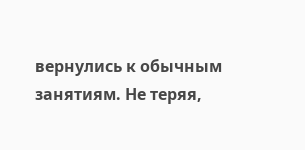вернулись к обычным занятиям. Не теряя,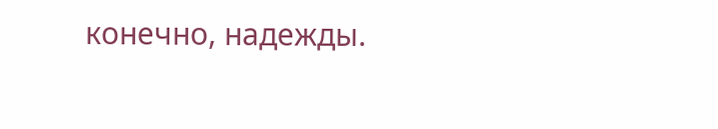конечно, надежды.